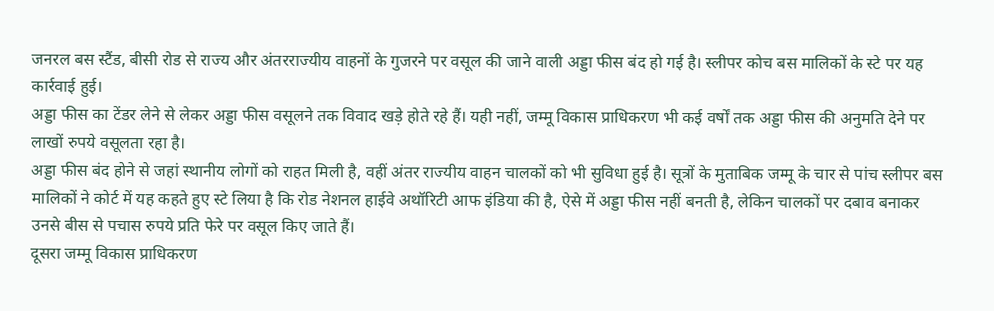जनरल बस स्टैंड, बीसी रोड से राज्य और अंतरराज्यीय वाहनों के गुजरने पर वसूल की जाने वाली अड्डा फीस बंद हो गई है। स्लीपर कोच बस मालिकों के स्टे पर यह कार्रवाई हुई।
अड्डा फीस का टेंडर लेने से लेकर अड्डा फीस वसूलने तक विवाद खड़े होते रहे हैं। यही नहीं, जम्मू विकास प्राधिकरण भी कई वर्षों तक अड्डा फीस की अनुमति देने पर लाखों रुपये वसूलता रहा है।
अड्डा फीस बंद होने से जहां स्थानीय लोगों को राहत मिली है, वहीं अंतर राज्यीय वाहन चालकों को भी सुविधा हुई है। सूत्रों के मुताबिक जम्मू के चार से पांच स्लीपर बस मालिकों ने कोर्ट में यह कहते हुए स्टे लिया है कि रोड नेशनल हाईवे अथॉरिटी आफ इंडिया की है, ऐसे में अड्डा फीस नहीं बनती है, लेकिन चालकों पर दबाव बनाकर उनसे बीस से पचास रुपये प्रति फेरे पर वसूल किए जाते हैं।
दूसरा जम्मू विकास प्राधिकरण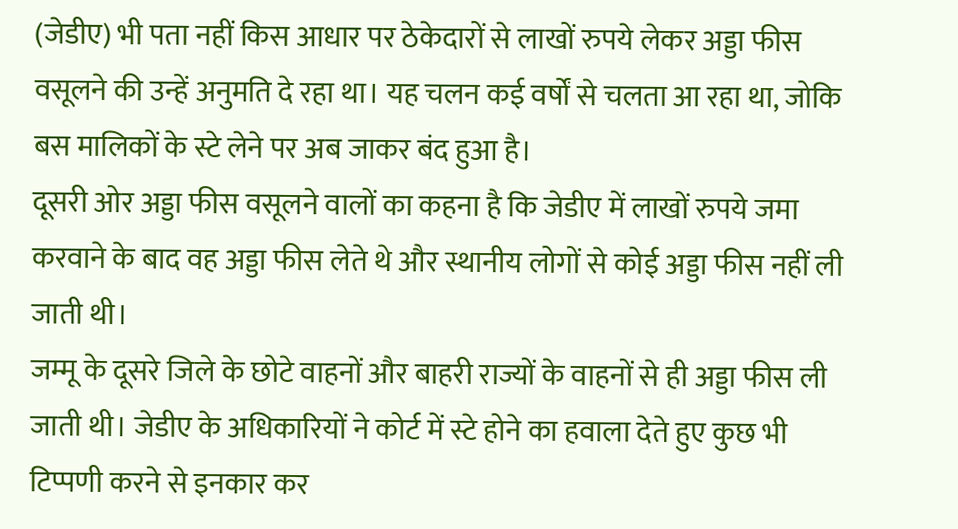(जेडीए) भी पता नहीं किस आधार पर ठेकेदारों से लाखों रुपये लेकर अड्डा फीस वसूलने की उन्हें अनुमति दे रहा था। यह चलन कई वर्षों से चलता आ रहा था, जोकि बस मालिकों के स्टे लेने पर अब जाकर बंद हुआ है।
दूसरी ओर अड्डा फीस वसूलने वालों का कहना है कि जेडीए में लाखों रुपये जमा करवाने के बाद वह अड्डा फीस लेते थे और स्थानीय लोगों से कोई अड्डा फीस नहीं ली जाती थी।
जम्मू के दूसरे जिले के छोटे वाहनों और बाहरी राज्यों के वाहनों से ही अड्डा फीस ली जाती थी। जेडीए के अधिकारियों ने कोर्ट में स्टे होने का हवाला देते हुए कुछ भी टिप्पणी करने से इनकार कर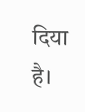दिया है।